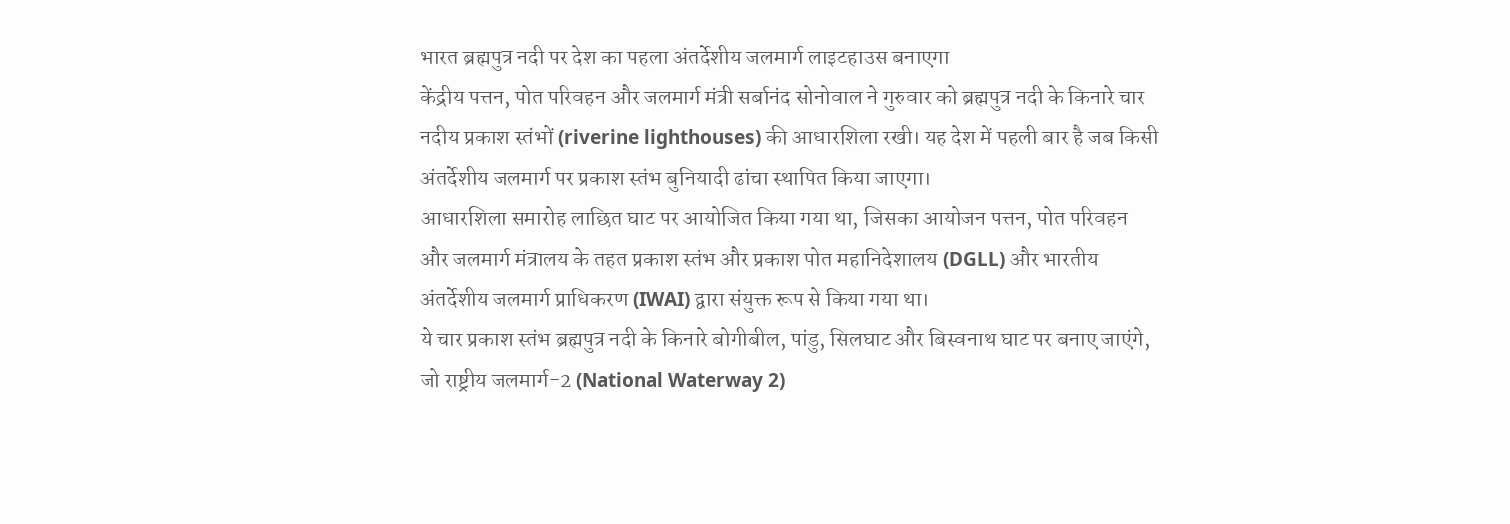भारत ब्रह्मपुत्र नदी पर देश का पहला अंतर्देशीय जलमार्ग लाइटहाउस बनाएगा
केंद्रीय पत्तन, पोत परिवहन और जलमार्ग मंत्री सर्बानंद सोनोवाल ने गुरुवार को ब्रह्मपुत्र नदी के किनारे चार नदीय प्रकाश स्तंभों (riverine lighthouses) की आधारशिला रखी। यह देश में पहली बार है जब किसी अंतर्देशीय जलमार्ग पर प्रकाश स्तंभ बुनियादी ढांचा स्थापित किया जाएगा।
आधारशिला समारोह लाछित घाट पर आयोजित किया गया था, जिसका आयोजन पत्तन, पोत परिवहन और जलमार्ग मंत्रालय के तहत प्रकाश स्तंभ और प्रकाश पोत महानिदेशालय (DGLL) और भारतीय अंतर्देशीय जलमार्ग प्राधिकरण (IWAI) द्वारा संयुक्त रूप से किया गया था।
ये चार प्रकाश स्तंभ ब्रह्मपुत्र नदी के किनारे बोगीबील, पांडु, सिलघाट और बिस्वनाथ घाट पर बनाए जाएंगे, जो राष्ट्रीय जलमार्ग-2 (National Waterway 2)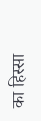का हिस्सा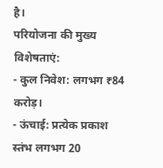है।
परियोजना की मुख्य विशेषताएं:
- कुल निवेश: लगभग ₹84 करोड़।
- ऊंचाई: प्रत्येक प्रकाश स्तंभ लगभग 20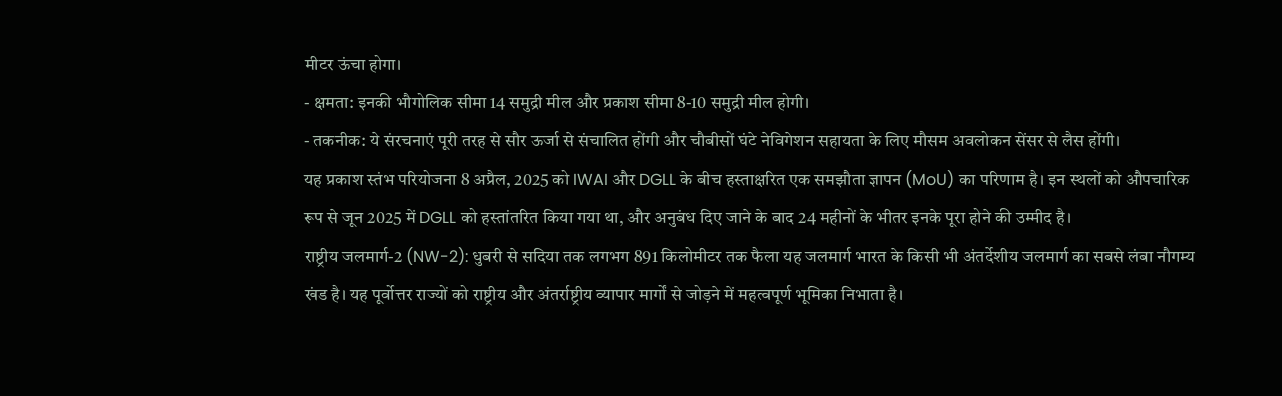मीटर ऊंचा होगा।
- क्षमता: इनकी भौगोलिक सीमा 14 समुद्री मील और प्रकाश सीमा 8-10 समुद्री मील होगी।
- तकनीक: ये संरचनाएं पूरी तरह से सौर ऊर्जा से संचालित होंगी और चौबीसों घंटे नेविगेशन सहायता के लिए मौसम अवलोकन सेंसर से लैस होंगी।
यह प्रकाश स्तंभ परियोजना 8 अप्रैल, 2025 को IWAI और DGLL के बीच हस्ताक्षरित एक समझौता ज्ञापन (MoU) का परिणाम है। इन स्थलों को औपचारिक रूप से जून 2025 में DGLL को हस्तांतरित किया गया था, और अनुबंध दिए जाने के बाद 24 महीनों के भीतर इनके पूरा होने की उम्मीद है।
राष्ट्रीय जलमार्ग-2 (NW-2): धुबरी से सदिया तक लगभग 891 किलोमीटर तक फैला यह जलमार्ग भारत के किसी भी अंतर्देशीय जलमार्ग का सबसे लंबा नौगम्य खंड है। यह पूर्वोत्तर राज्यों को राष्ट्रीय और अंतर्राष्ट्रीय व्यापार मार्गों से जोड़ने में महत्वपूर्ण भूमिका निभाता है।